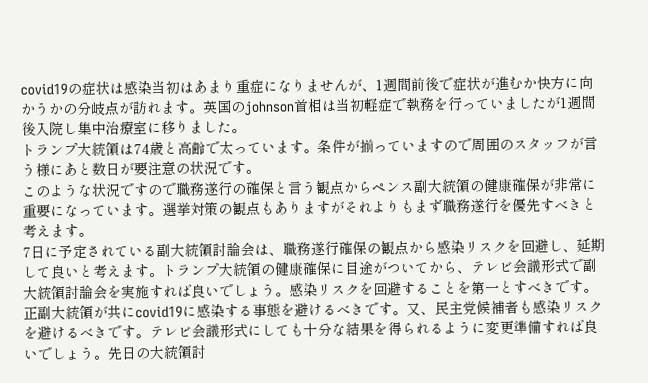covid19の症状は感染当初はあまり重症になりませんが、1週間前後で症状が進むか快方に向かうかの分岐点が訪れます。英国のjohnson首相は当初軽症で執務を行っていましたが1週間後入院し集中治療室に移りました。
トランプ大統領は74歳と高齢で太っています。条件が揃っていますので周囲のスタッフが言う様にあと数日が要注意の状況です。
このような状況ですので職務遂行の確保と言う観点からペンス副大統領の健康確保が非常に重要になっています。選挙対策の観点もありますがそれよりもまず職務遂行を優先すべきと考えます。
7日に予定されている副大統領討論会は、職務遂行確保の観点から感染リスクを回避し、延期して良いと考えます。トランプ大統領の健康確保に目途がついてから、テレビ会議形式で副大統領討論会を実施すれば良いでしょう。感染リスクを回避することを第一とすべきです。
正副大統領が共にcovid19に感染する事態を避けるべきです。又、民主党候補者も感染リスクを避けるべきです。テレビ会議形式にしても十分な結果を得られるように変更準備すれば良いでしょう。先日の大統領討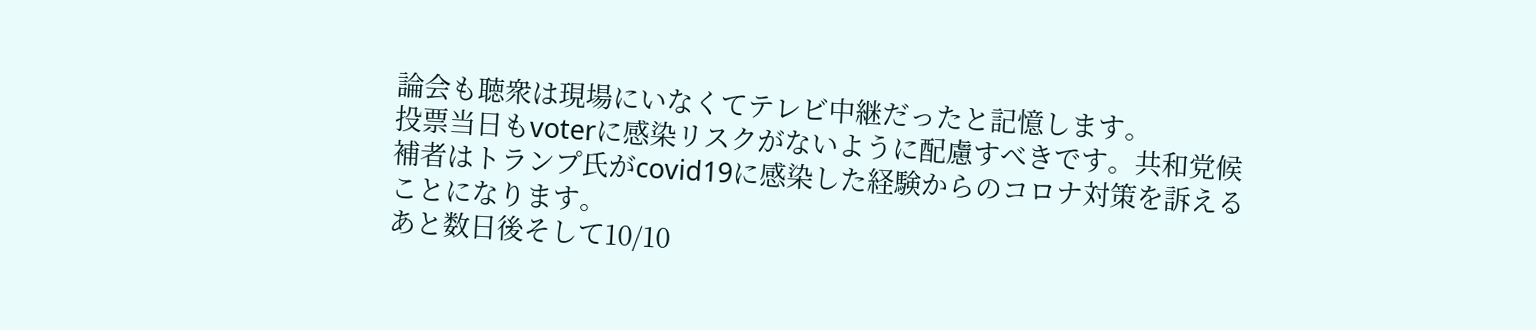論会も聴衆は現場にいなくてテレビ中継だったと記憶します。
投票当日もvoterに感染リスクがないように配慮すべきです。共和党候補者はトランプ氏がcovid19に感染した経験からのコロナ対策を訴えることになります。
あと数日後そして10/10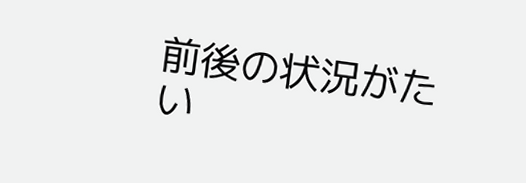前後の状況がたい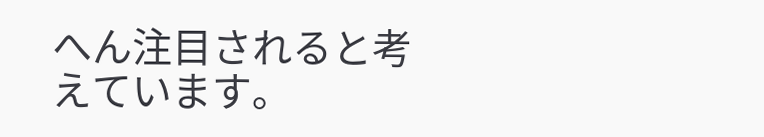へん注目されると考えています。